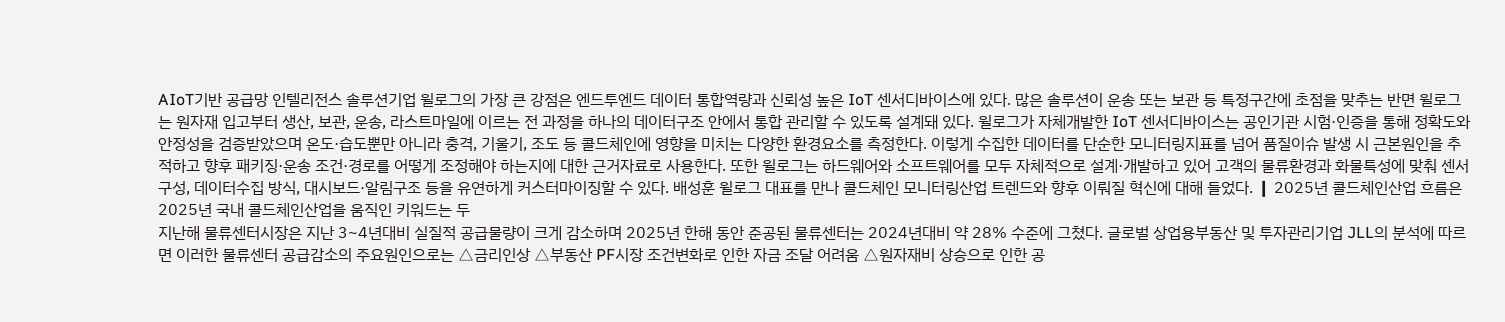AIoT기반 공급망 인텔리전스 솔루션기업 윌로그의 가장 큰 강점은 엔드투엔드 데이터 통합역량과 신뢰성 높은 IoT 센서디바이스에 있다. 많은 솔루션이 운송 또는 보관 등 특정구간에 초점을 맞추는 반면 윌로그는 원자재 입고부터 생산, 보관, 운송, 라스트마일에 이르는 전 과정을 하나의 데이터구조 안에서 통합 관리할 수 있도록 설계돼 있다. 윌로그가 자체개발한 IoT 센서디바이스는 공인기관 시험·인증을 통해 정확도와 안정성을 검증받았으며 온도·습도뿐만 아니라 충격, 기울기, 조도 등 콜드체인에 영향을 미치는 다양한 환경요소를 측정한다. 이렇게 수집한 데이터를 단순한 모니터링지표를 넘어 품질이슈 발생 시 근본원인을 추적하고 향후 패키징·운송 조건·경로를 어떻게 조정해야 하는지에 대한 근거자료로 사용한다. 또한 윌로그는 하드웨어와 소프트웨어를 모두 자체적으로 설계·개발하고 있어 고객의 물류환경과 화물특성에 맞춰 센서구성, 데이터수집 방식, 대시보드·알림구조 등을 유연하게 커스터마이징할 수 있다. 배성훈 윌로그 대표를 만나 콜드체인 모니터링산업 트렌드와 향후 이뤄질 혁신에 대해 들었다. ❙ 2025년 콜드체인산업 흐름은2025년 국내 콜드체인산업을 움직인 키워드는 두
지난해 물류센터시장은 지난 3~4년대비 실질적 공급물량이 크게 감소하며 2025년 한해 동안 준공된 물류센터는 2024년대비 약 28% 수준에 그쳤다. 글로벌 상업용부동산 및 투자관리기업 JLL의 분석에 따르면 이러한 물류센터 공급감소의 주요원인으로는 △금리인상 △부동산 PF시장 조건변화로 인한 자금 조달 어려움 △원자재비 상승으로 인한 공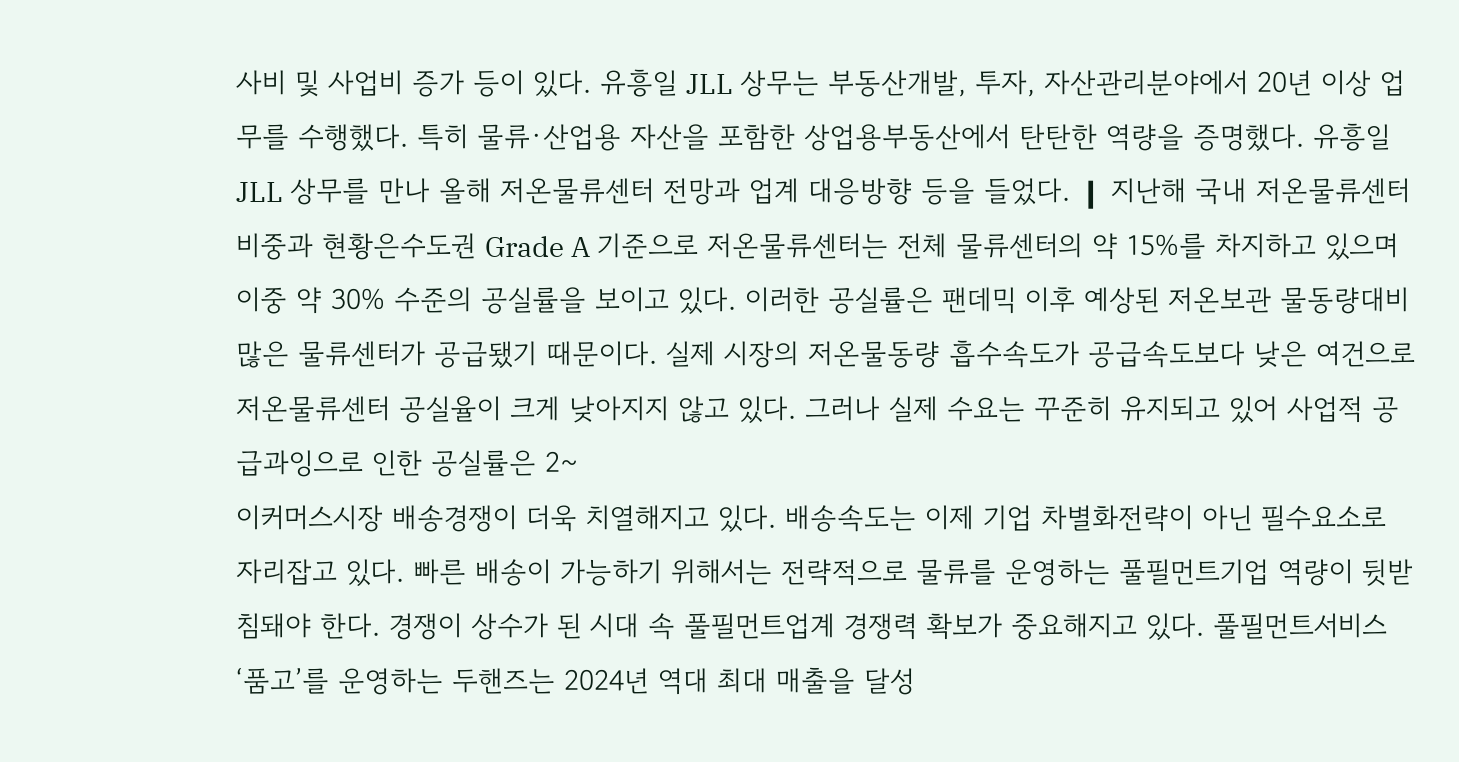사비 및 사업비 증가 등이 있다. 유흥일 JLL 상무는 부동산개발, 투자, 자산관리분야에서 20년 이상 업무를 수행했다. 특히 물류·산업용 자산을 포함한 상업용부동산에서 탄탄한 역량을 증명했다. 유흥일 JLL 상무를 만나 올해 저온물류센터 전망과 업계 대응방향 등을 들었다. ❙ 지난해 국내 저온물류센터 비중과 현황은수도권 Grade A 기준으로 저온물류센터는 전체 물류센터의 약 15%를 차지하고 있으며 이중 약 30% 수준의 공실률을 보이고 있다. 이러한 공실률은 팬데믹 이후 예상된 저온보관 물동량대비 많은 물류센터가 공급됐기 때문이다. 실제 시장의 저온물동량 흡수속도가 공급속도보다 낮은 여건으로 저온물류센터 공실율이 크게 낮아지지 않고 있다. 그러나 실제 수요는 꾸준히 유지되고 있어 사업적 공급과잉으로 인한 공실률은 2~
이커머스시장 배송경쟁이 더욱 치열해지고 있다. 배송속도는 이제 기업 차별화전략이 아닌 필수요소로 자리잡고 있다. 빠른 배송이 가능하기 위해서는 전략적으로 물류를 운영하는 풀필먼트기업 역량이 뒷받침돼야 한다. 경쟁이 상수가 된 시대 속 풀필먼트업계 경쟁력 확보가 중요해지고 있다. 풀필먼트서비스 ‘품고’를 운영하는 두핸즈는 2024년 역대 최대 매출을 달성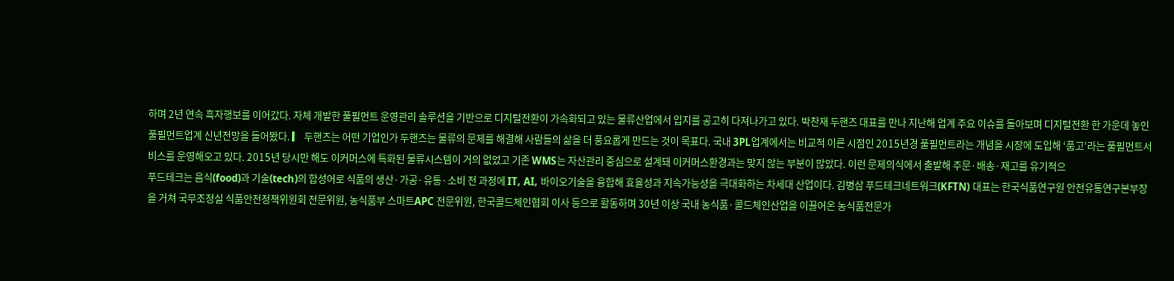하며 2년 연속 흑자행보를 이어갔다. 자체 개발한 풀필먼트 운영관리 솔루션을 기반으로 디지털전환이 가속화되고 있는 물류산업에서 입지를 공고히 다져나가고 있다. 박찬재 두핸즈 대표를 만나 지난해 업계 주요 이슈를 돌아보며 디지털전환 한 가운데 놓인 풀필먼트업계 신년전망을 들어봤다. ▎ 두핸즈는 어떤 기업인가 두핸즈는 물류의 문제를 해결해 사람들의 삶을 더 풍요롭게 만드는 것이 목표다. 국내 3PL업계에서는 비교적 이른 시점인 2015년경 풀필먼트라는 개념을 시장에 도입해 ‘품고’라는 풀필먼트서비스를 운영해오고 있다. 2015년 당시만 해도 이커머스에 특화된 물류시스템이 거의 없었고 기존 WMS는 자산관리 중심으로 설계돼 이커머스환경과는 맞지 않는 부분이 많았다. 이런 문제의식에서 출발해 주문·배송·재고를 유기적으
푸드테크는 음식(food)과 기술(tech)의 합성어로 식품의 생산·가공·유통·소비 전 과정에 IT, AI, 바이오기술을 융합해 효율성과 지속가능성을 극대화하는 차세대 산업이다. 김병삼 푸드테크네트워크(KFTN) 대표는 한국식품연구원 안전유통연구본부장을 거쳐 국무조정실 식품안전정책위원회 전문위원, 농식품부 스마트APC 전문위원, 한국콜드체인협회 이사 등으로 활동하며 30년 이상 국내 농식품·콜드체인산업을 이끌어온 농식품전문가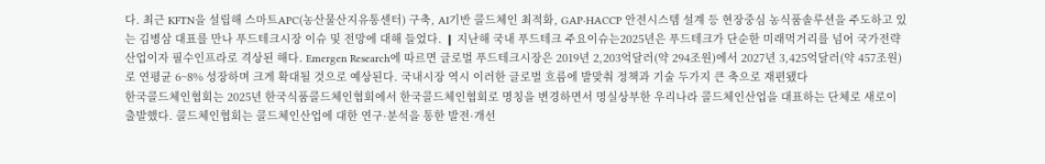다. 최근 KFTN을 설립해 스마트APC(농산물산지유통센터) 구축, AI기반 콜드체인 최적화, GAP·HACCP 안전시스템 설계 등 현장중심 농식품솔루션을 주도하고 있는 김병삼 대표를 만나 푸드테크시장 이슈 및 전망에 대해 들었다. ❙ 지난해 국내 푸드테크 주요이슈는2025년은 푸드테크가 단순한 미래먹거리를 넘어 국가전략산업이자 필수인프라로 격상된 해다. Emergen Research에 따르면 글로벌 푸드테크시장은 2019년 2,203억달러(약 294조원)에서 2027년 3,425억달러(약 457조원)로 연평균 6~8% 성장하며 크게 확대될 것으로 예상된다. 국내시장 역시 이러한 글로벌 흐름에 발맞춰 정책과 기술 두가지 큰 축으로 재편됐다
한국콜드체인협회는 2025년 한국식품콜드체인협회에서 한국콜드체인협회로 명칭을 변경하면서 명실상부한 우리나라 콜드체인산업을 대표하는 단체로 새로이 출발했다. 콜드체인협회는 콜드체인산업에 대한 연구·분석을 통한 발전·개선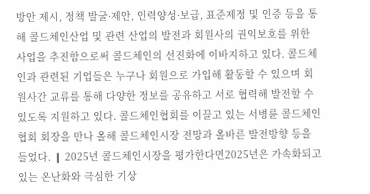방안 제시, 정책 발굴·제안, 인력양성·보급, 표준제정 및 인증 등을 통해 콜드체인산업 및 관련 산업의 발전과 회원사의 권익보호를 위한 사업을 추진함으로써 콜드체인의 선진화에 이바지하고 있다. 콜드체인과 관련된 기업들은 누구나 회원으로 가입해 활동할 수 있으며 회원사간 교류를 통해 다양한 정보를 공유하고 서로 협력해 발전할 수 있도록 지원하고 있다. 콜드체인협회를 이끌고 있는 서병륜 콜드체인협회 회장을 만나 올해 콜드체인시장 전망과 올바른 발전방향 등을 들었다. ❙ 2025년 콜드체인시장을 평가한다면2025년은 가속화되고 있는 온난화와 극심한 기상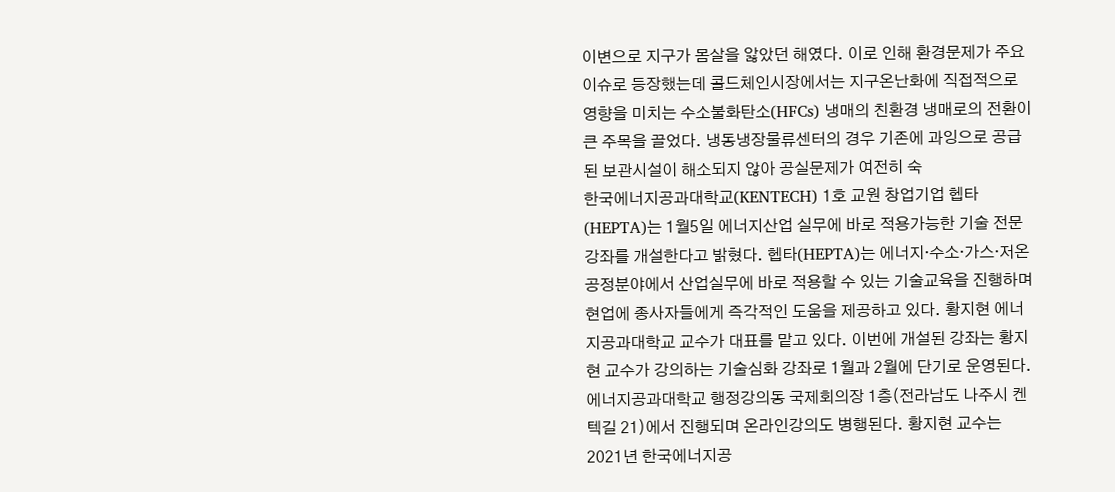이변으로 지구가 몸살을 앓았던 해였다. 이로 인해 환경문제가 주요이슈로 등장했는데 콜드체인시장에서는 지구온난화에 직접적으로 영향을 미치는 수소불화탄소(HFCs) 냉매의 친환경 냉매로의 전환이 큰 주목을 끌었다. 냉동냉장물류센터의 경우 기존에 과잉으로 공급된 보관시설이 해소되지 않아 공실문제가 여전히 숙
한국에너지공과대학교(KENTECH) 1호 교원 창업기업 헵타(HEPTA)는 1월5일 에너지산업 실무에 바로 적용가능한 기술 전문강좌를 개설한다고 밝혔다. 헵타(HEPTA)는 에너지·수소·가스·저온공정분야에서 산업실무에 바로 적용할 수 있는 기술교육을 진행하며 현업에 종사자들에게 즉각적인 도움을 제공하고 있다. 황지현 에너지공과대학교 교수가 대표를 맡고 있다. 이번에 개설된 강좌는 황지현 교수가 강의하는 기술심화 강좌로 1월과 2월에 단기로 운영된다. 에너지공과대학교 행정강의동 국제회의장 1층(전라남도 나주시 켄텍길 21)에서 진행되며 온라인강의도 병행된다. 황지현 교수는 2021년 한국에너지공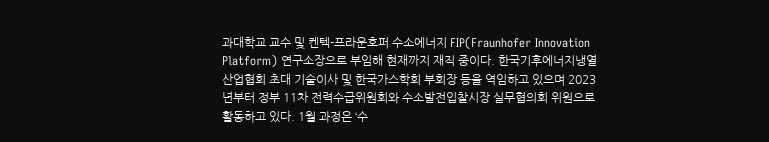과대학교 교수 및 켄텍-프라운호퍼 수소에너지 FIP(Fraunhofer Innovation Platform) 연구소장으로 부임해 현재까지 재직 중이다. 한국기후에너지냉열산업협회 초대 기술이사 및 한국가스학회 부회장 등을 역임하고 있으며 2023년부터 정부 11차 전력수급위원회와 수소발전입찰시장 실무협의회 위원으로 활동하고 있다. 1월 과정은 ‘수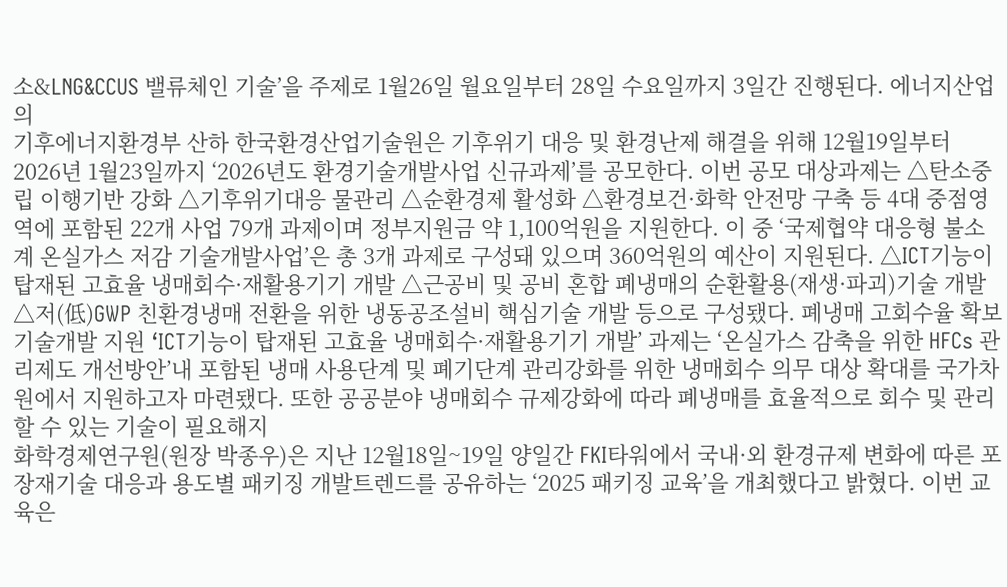소&LNG&CCUS 밸류체인 기술’을 주제로 1월26일 월요일부터 28일 수요일까지 3일간 진행된다. 에너지산업의
기후에너지환경부 산하 한국환경산업기술원은 기후위기 대응 및 환경난제 해결을 위해 12월19일부터 2026년 1월23일까지 ‘2026년도 환경기술개발사업 신규과제’를 공모한다. 이번 공모 대상과제는 △탄소중립 이행기반 강화 △기후위기대응 물관리 △순환경제 활성화 △환경보건·화학 안전망 구축 등 4대 중점영역에 포함된 22개 사업 79개 과제이며 정부지원금 약 1,100억원을 지원한다. 이 중 ‘국제협약 대응형 불소계 온실가스 저감 기술개발사업’은 총 3개 과제로 구성돼 있으며 360억원의 예산이 지원된다. △ICT기능이 탑재된 고효율 냉매회수·재활용기기 개발 △근공비 및 공비 혼합 폐냉매의 순환활용(재생·파괴)기술 개발 △저(低)GWP 친환경냉매 전환을 위한 냉동공조설비 핵심기술 개발 등으로 구성됐다. 폐냉매 고회수율 확보 기술개발 지원 ‘ICT기능이 탑재된 고효율 냉매회수·재활용기기 개발’ 과제는 ‘온실가스 감축을 위한 HFCs 관리제도 개선방안’내 포함된 냉매 사용단계 및 폐기단계 관리강화를 위한 냉매회수 의무 대상 확대를 국가차원에서 지원하고자 마련됐다. 또한 공공분야 냉매회수 규제강화에 따라 폐냉매를 효율적으로 회수 및 관리 할 수 있는 기술이 필요해지
화학경제연구원(원장 박종우)은 지난 12월18일~19일 양일간 FKI타워에서 국내·외 환경규제 변화에 따른 포장재기술 대응과 용도별 패키징 개발트렌드를 공유하는 ‘2025 패키징 교육’을 개최했다고 밝혔다. 이번 교육은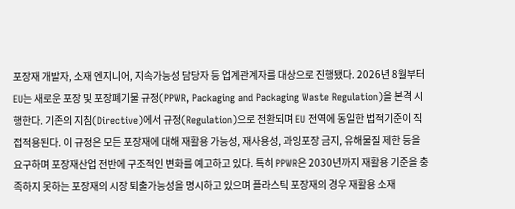포장재 개발자, 소재 엔지니어, 지속가능성 담당자 등 업계관계자를 대상으로 진행됐다. 2026년 8월부터 EU는 새로운 포장 및 포장폐기물 규정(PPWR, Packaging and Packaging Waste Regulation)을 본격 시행한다. 기존의 지침(Directive)에서 규정(Regulation)으로 전환되며 EU 전역에 동일한 법적기준이 직접적용된다. 이 규정은 모든 포장재에 대해 재활용 가능성, 재사용성, 과잉포장 금지, 유해물질 제한 등을 요구하며 포장재산업 전반에 구조적인 변화를 예고하고 있다. 특히 PPWR은 2030년까지 재활용 기준을 충족하지 못하는 포장재의 시장 퇴출가능성을 명시하고 있으며 플라스틱 포장재의 경우 재활용 소재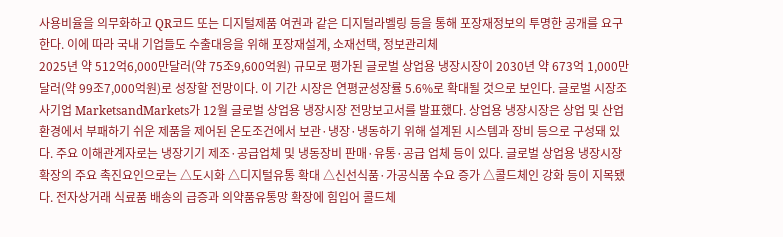사용비율을 의무화하고 QR코드 또는 디지털제품 여권과 같은 디지털라벨링 등을 통해 포장재정보의 투명한 공개를 요구한다. 이에 따라 국내 기업들도 수출대응을 위해 포장재설계, 소재선택, 정보관리체
2025년 약 512억6,000만달러(약 75조9,600억원) 규모로 평가된 글로벌 상업용 냉장시장이 2030년 약 673억 1,000만달러(약 99조7,000억원)로 성장할 전망이다. 이 기간 시장은 연평균성장률 5.6%로 확대될 것으로 보인다. 글로벌 시장조사기업 MarketsandMarkets가 12월 글로벌 상업용 냉장시장 전망보고서를 발표했다. 상업용 냉장시장은 상업 및 산업환경에서 부패하기 쉬운 제품을 제어된 온도조건에서 보관·냉장·냉동하기 위해 설계된 시스템과 장비 등으로 구성돼 있다. 주요 이해관계자로는 냉장기기 제조·공급업체 및 냉동장비 판매·유통·공급 업체 등이 있다. 글로벌 상업용 냉장시장 확장의 주요 촉진요인으로는 △도시화 △디지털유통 확대 △신선식품·가공식품 수요 증가 △콜드체인 강화 등이 지목됐다. 전자상거래 식료품 배송의 급증과 의약품유통망 확장에 힘입어 콜드체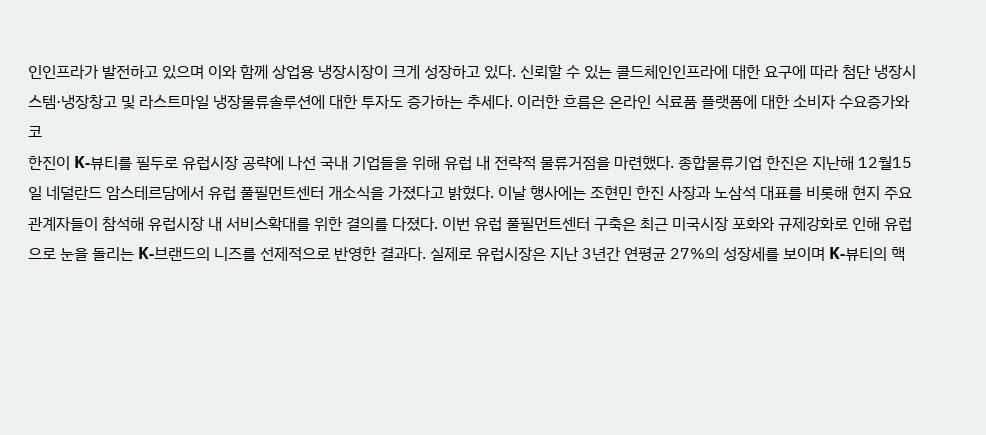인인프라가 발전하고 있으며 이와 함께 상업용 냉장시장이 크게 성장하고 있다. 신뢰할 수 있는 콜드체인인프라에 대한 요구에 따라 첨단 냉장시스템·냉장창고 및 라스트마일 냉장물류솔루션에 대한 투자도 증가하는 추세다. 이러한 흐름은 온라인 식료품 플랫폼에 대한 소비자 수요증가와 코
한진이 K-뷰티를 필두로 유럽시장 공략에 나선 국내 기업들을 위해 유럽 내 전략적 물류거점을 마련했다. 종합물류기업 한진은 지난해 12월15일 네덜란드 암스테르담에서 유럽 풀필먼트센터 개소식을 가졌다고 밝혔다. 이날 행사에는 조현민 한진 사장과 노삼석 대표를 비롯해 현지 주요관계자들이 참석해 유럽시장 내 서비스확대를 위한 결의를 다졌다. 이번 유럽 풀필먼트센터 구축은 최근 미국시장 포화와 규제강화로 인해 유럽으로 눈을 돌리는 K-브랜드의 니즈를 선제적으로 반영한 결과다. 실제로 유럽시장은 지난 3년간 연평균 27%의 성장세를 보이며 K-뷰티의 핵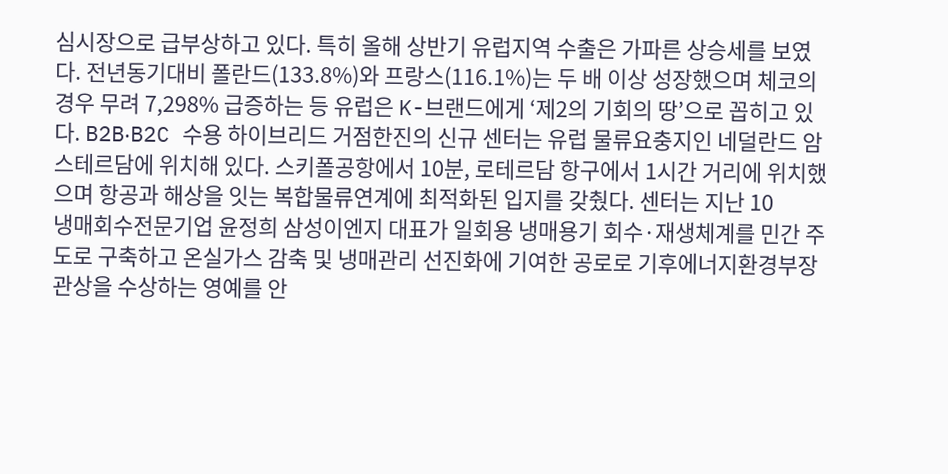심시장으로 급부상하고 있다. 특히 올해 상반기 유럽지역 수출은 가파른 상승세를 보였다. 전년동기대비 폴란드(133.8%)와 프랑스(116.1%)는 두 배 이상 성장했으며 체코의 경우 무려 7,298% 급증하는 등 유럽은 K-브랜드에게 ‘제2의 기회의 땅’으로 꼽히고 있다. B2B‧B2C 수용 하이브리드 거점한진의 신규 센터는 유럽 물류요충지인 네덜란드 암스테르담에 위치해 있다. 스키폴공항에서 10분, 로테르담 항구에서 1시간 거리에 위치했으며 항공과 해상을 잇는 복합물류연계에 최적화된 입지를 갖췄다. 센터는 지난 10
냉매회수전문기업 윤정희 삼성이엔지 대표가 일회용 냉매용기 회수·재생체계를 민간 주도로 구축하고 온실가스 감축 및 냉매관리 선진화에 기여한 공로로 기후에너지환경부장관상을 수상하는 영예를 안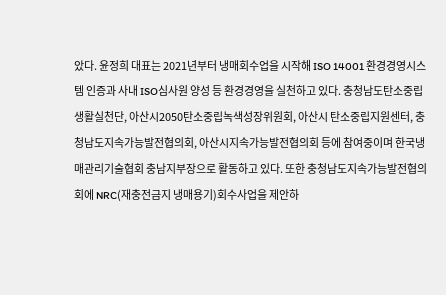았다. 윤정희 대표는 2021년부터 냉매회수업을 시작해 ISO 14001 환경경영시스템 인증과 사내 ISO심사원 양성 등 환경경영을 실천하고 있다. 충청남도탄소중립생활실천단, 아산시2050탄소중립녹색성장위원회, 아산시 탄소중립지원센터, 충청남도지속가능발전협의회, 아산시지속가능발전협의회 등에 참여중이며 한국냉매관리기술협회 충남지부장으로 활동하고 있다. 또한 충청남도지속가능발전협의회에 NRC(재충전금지 냉매용기)회수사업을 제안하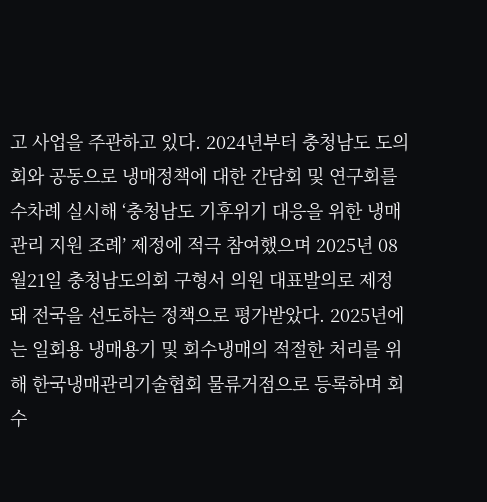고 사업을 주관하고 있다. 2024년부터 충청남도 도의회와 공동으로 냉매정책에 대한 간담회 및 연구회를 수차례 실시해 ‘충청남도 기후위기 대응을 위한 냉매관리 지원 조례’ 제정에 적극 참여했으며 2025년 08월21일 충청남도의회 구형서 의원 대표발의로 제정돼 전국을 선도하는 정책으로 평가받았다. 2025년에는 일회용 냉매용기 및 회수냉매의 적절한 처리를 위해 한국냉매관리기술협회 물류거점으로 등록하며 회수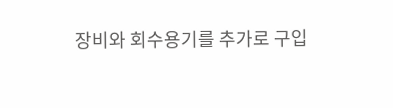장비와 회수용기를 추가로 구입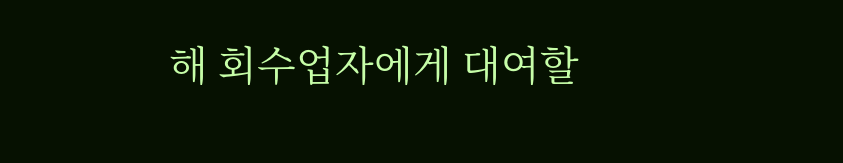해 회수업자에게 대여할